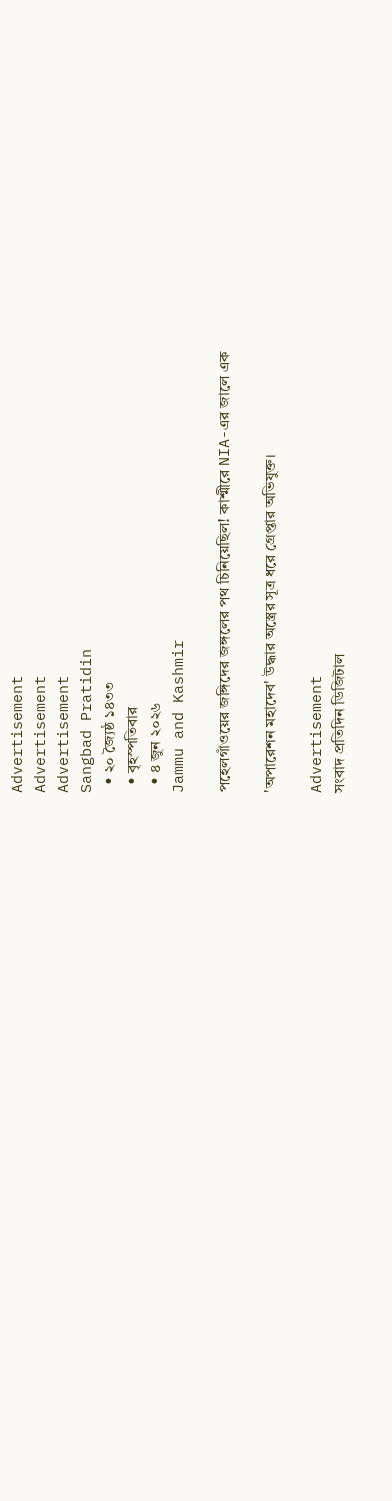Advertisement
Advertisement
Advertisement
Sangbad Pratidin
  • ২০ জ্যৈষ্ঠ ১৪৩৩
  • বৃহস্পতিবার
  • ৪ জুন ২০২৬
Jammu and Kashmir

পহেলগাঁওয়ের জঙ্গিদের জঙ্গলের পথ চিনিয়েছিল! কাশ্মীরে NIA-এর জালে এক

'অপারেশন মহাদেব' উদ্ধার অস্ত্রের সূত্র ধরে গ্রেপ্তার অভিযুক্ত।

Advertisement
সংবাদ প্রতিদিন ডিজিটাল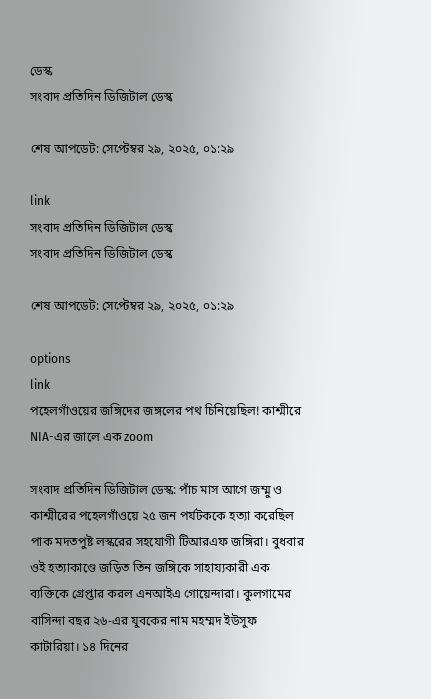ডেস্ক
সংবাদ প্রতিদিন ডিজিটাল ডেস্ক

শেষ আপডেট: সেপ্টেম্বর ২৯, ২০২৫, ০১:২৯

link
সংবাদ প্রতিদিন ডিজিটাল ডেস্ক
সংবাদ প্রতিদিন ডিজিটাল ডেস্ক

শেষ আপডেট: সেপ্টেম্বর ২৯, ২০২৫, ০১:২৯

options
link
পহেলগাঁওয়ের জঙ্গিদের জঙ্গলের পথ চিনিয়েছিল! কাশ্মীরে NIA-এর জালে এক zoom

সংবাদ প্রতিদিন ডিজিটাল ডেস্ক: পাঁচ মাস আগে জম্মু ও কাশ্মীরের পহেলগাঁওয়ে ২৫ জন পর্যটককে হত্যা করেছিল পাক মদতপুষ্ট লস্করের সহযোগী টিআরএফ জঙ্গিরা। বুধবার ওই হত্যাকাণ্ডে জড়িত তিন জঙ্গিকে সাহায্যকারী এক ব্যক্তিকে গ্রেপ্তার করল এনআইএ গোয়েন্দারা। কুলগামের বাসিন্দা বছর ২৬-এর যুবকের নাম মহম্মদ ইউসুফ কাটারিয়া। ১৪ দিনের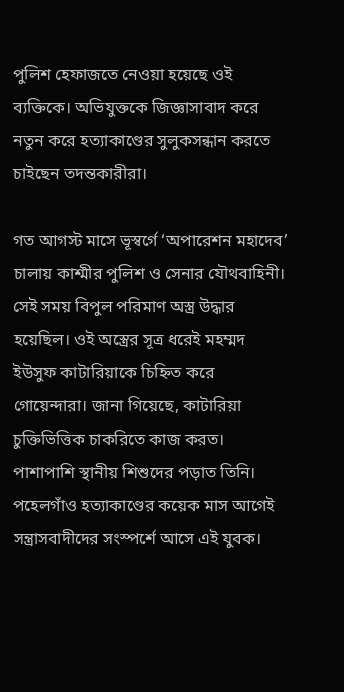পুলিশ হেফাজতে নেওয়া হয়েছে ওই ব্যক্তিকে। অভিযুক্তকে জিজ্ঞাসাবাদ করে নতুন করে হত্যাকাণ্ডের সুলুকসন্ধান করতে চাইছেন তদন্তকারীরা।

গত আগস্ট মাসে ভূস্বর্গে ‘অপারেশন মহাদেব’ চালায় কাশ্মীর পুলিশ ও সেনার যৌথবাহিনী। সেই সময় বিপুল পরিমাণ অস্ত্র উদ্ধার হয়েছিল। ওই অস্ত্রের সূত্র ধরেই মহম্মদ ইউসুফ কাটারিয়াকে চিহ্নিত করে গোয়েন্দারা। জানা গিয়েছে, কাটারিয়া চুক্তিভিত্তিক চাকরিতে কাজ করত। পাশাপাশি স্থানীয় শিশুদের পড়াত তিনি। পহেলগাঁও হত্যাকাণ্ডের কয়েক মাস আগেই সন্ত্রাসবাদীদের সংস্পর্শে আসে এই যুবক।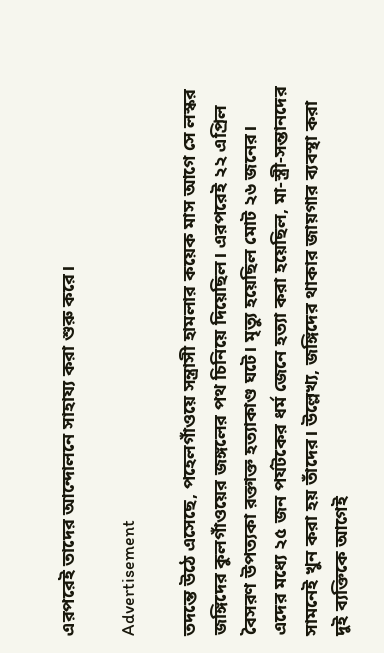এরপরেই তাদের আন্দোলনে সাহায্য করা শুরু করে।

Advertisement

তদন্তে উঠে এসেছে, পহেলগাঁওয়ে সন্ত্রাসী হামলার কয়েক মাস আগে সে লস্কর জঙ্গিদের কুলগাঁওয়ের জঙ্গলের পথ চিনিয়ে দিয়েছিল। এরপরেই ২২ এপ্রিল বৈসরণ উপত্যকা রক্তাক্ত হত্যাকাণ্ড ঘটে। মৃত্যু হয়েছিল মোট ২৬ জনের। এদের মধ্যে ২৫ জন পর্যটকের ধর্ম জেনে হত্যা করা হয়েছিল, মা-স্ত্রী-সন্তানদের সামনেই খুন করা হয় তাঁদের। উল্লেখ্য, জঙ্গিদের থাকার জায়গার ব্যবস্থা করা দুই ব্যক্তিকে আগেই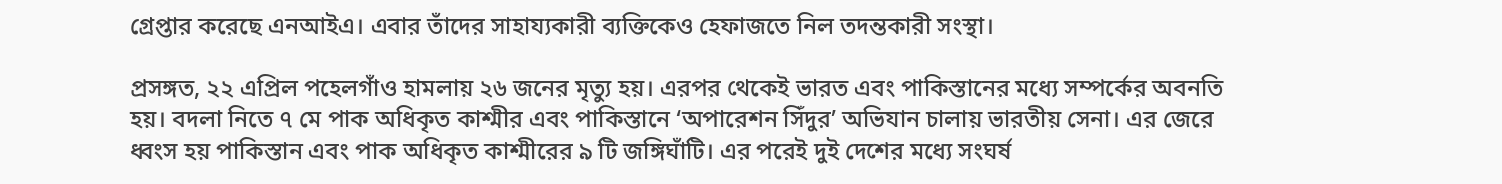গ্রেপ্তার করেছে এনআইএ। এবার তাঁদের সাহায্যকারী ব্যক্তিকেও হেফাজতে নিল তদন্তকারী সংস্থা।

প্রসঙ্গত, ২২ এপ্রিল পহেলগাঁও হামলায় ২৬ জনের মৃত্যু হয়। এরপর থেকেই ভারত এবং পাকিস্তানের মধ্যে সম্পর্কের অবনতি হয়। বদলা নিতে ৭ মে পাক অধিকৃত কাশ্মীর এবং পাকিস্তানে ‘অপারেশন সিঁদুর’ অভিযান চালায় ভারতীয় সেনা। এর জেরে ধ্বংস হয় পাকিস্তান এবং পাক অধিকৃত কাশ্মীরের ৯ টি জঙ্গিঘাঁটি। এর পরেই দুই দেশের মধ্যে সংঘর্ষ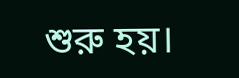শুরু হয়।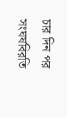চার দিন পর সংঘর্ষবিরতি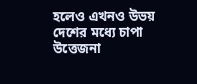হলেও এখনও উভয় দেশের মধ্যে চাপা উত্তেজনা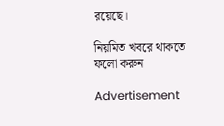রয়েছে।

নিয়মিত খবরে থাকতে ফলো করুন

Advertisement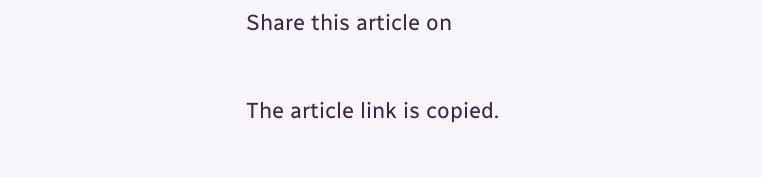Share this article on

The article link is copied.